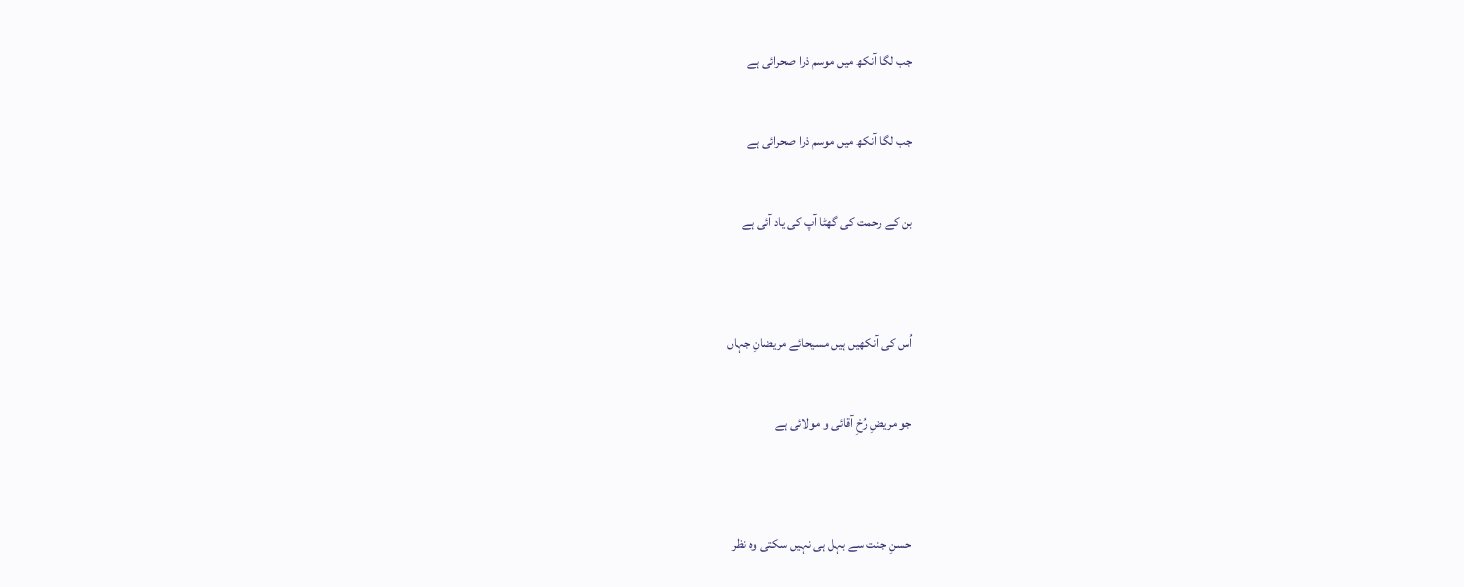جب لگا آنکھ میں موسم ذرا صحرائی ہے

جب لگا آنکھ میں موسم ذرا صحرائی ہے

بن کے رحمت کی گھٹا آپ کی یاد آئی ہے


اُس کی آنکھیں ہیں مسیحائے مریضانِ جہاں

جو مریضِ رُخِ آقائی و مولائی ہے


حسنِ جنت سے بہل ہی نہیں سکتی وہ نظر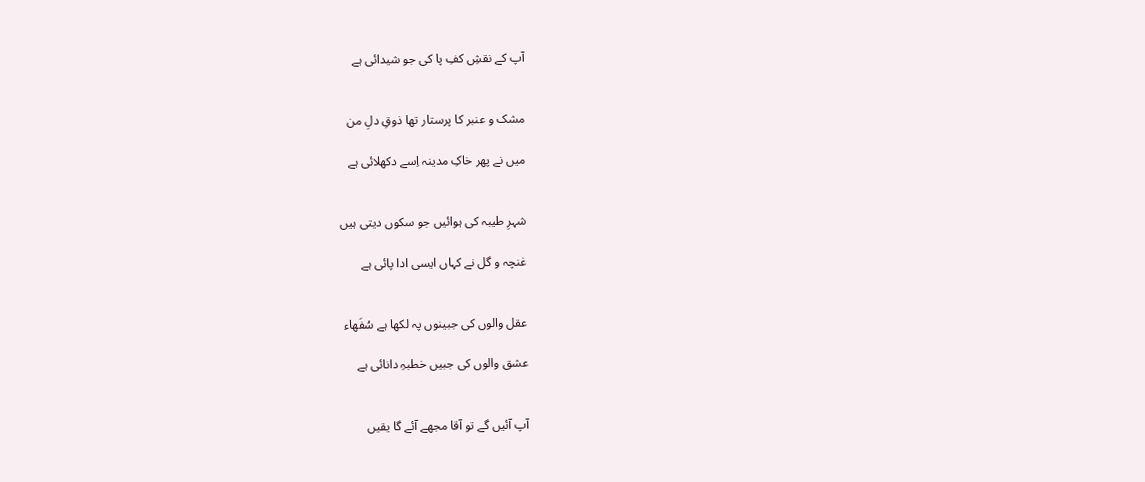آپ کے نقشِ کفِ پا کی جو شیدائی ہے


مشک و عنبر کا پرستار تھا ذوقِ دلِ من

میں نے پھر خاکِ مدینہ اِسے دکھلائی ہے


شہرِ طیبہ کی ہوائیں جو سکوں دیتی ہیں

غنچہ و گل نے کہاں ایسی ادا پائی ہے


عقل والوں کی جبینوں پہ لکھا ہے سُفَھاء

عشق والوں کی جبیں خطبہِ دانائی ہے


آپ آئیں گے تو آقا مجھے آئے گا یقیں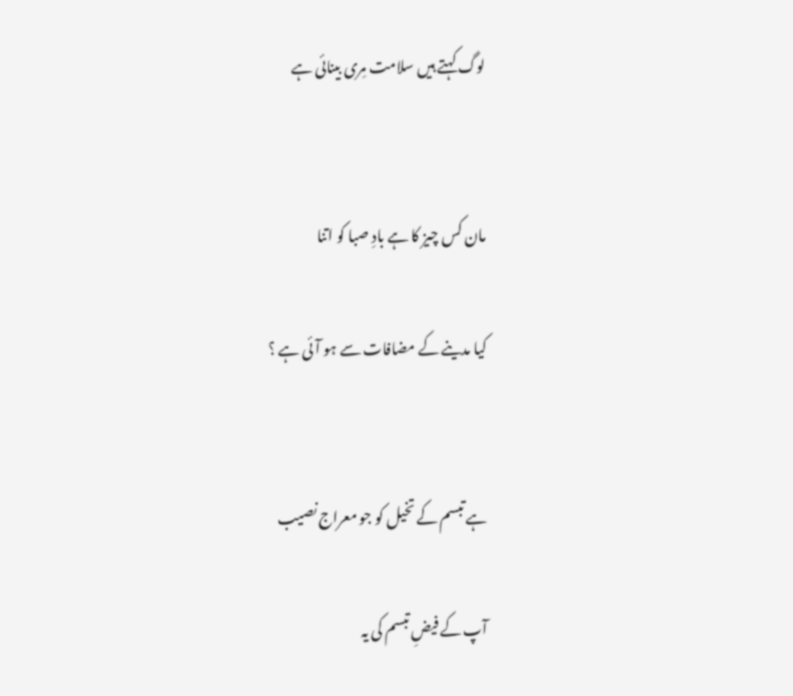لوگ کہتے ہیں سلامت مِری بینائی ہے


مان کس چیز کا ہے بادِ صبا کو اتنا

کیا مدینے کے مضافات سے ہو آئی ہے ؟


ہے تبسم کے تخیل کو جو معراج نصیب

آپ کے فیضِ تبسم کی یہ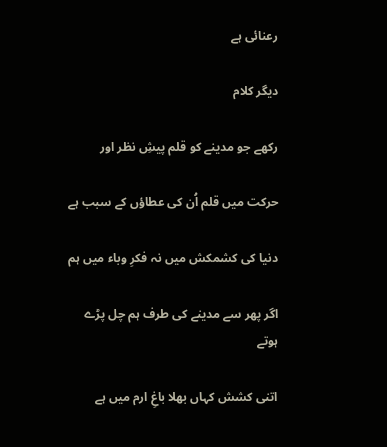رعنائی ہے

دیگر کلام

رکھے جو مدینے کو قلم پیشِ نظر اور

حرکت میں قلم اُن کی عطاؤں کے سبب ہے

دنیا کی کشمکش میں نہ فکرِ وباء میں ہم

اگر پھر سے مدینے کی طرف ہم چل پڑے ہوتے

اتنی کشش کہاں بھلا باغِ ارم میں ہے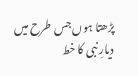پڑھتا ہوں جس طرح میں دیارِ نبی کا خط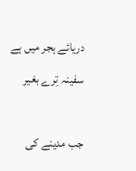دریائے ہجر میں ہے سفینہ تِرے بغیر

جب مدینے کی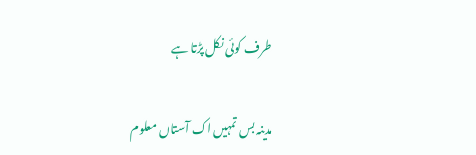طرف کوئی نکل پڑتا ہے

مدینہ بس تمہیں اک آستاں معلوم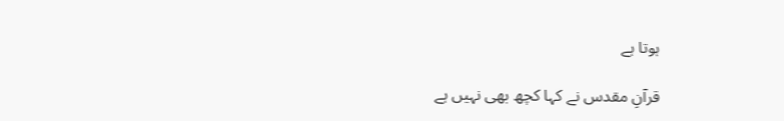ہوتا ہے

قرآنِ مقدس نے کہا کچھ بھی نہیں ہے